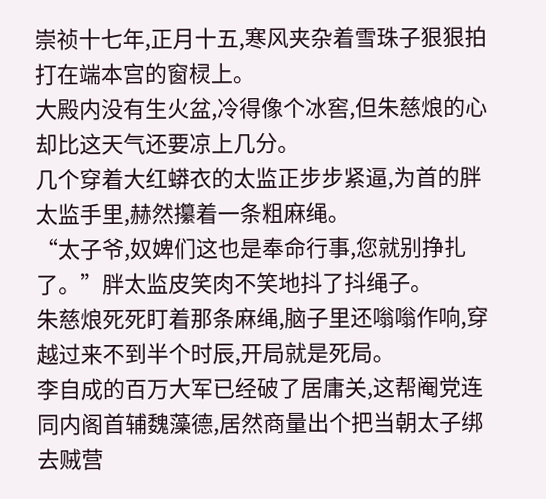崇祯十七年,正月十五,寒风夹杂着雪珠子狠狠拍打在端本宫的窗棂上。
大殿内没有生火盆,冷得像个冰窖,但朱慈烺的心却比这天气还要凉上几分。
几个穿着大红蟒衣的太监正步步紧逼,为首的胖太监手里,赫然攥着一条粗麻绳。
“太子爷,奴婢们这也是奉命行事,您就别挣扎了。”胖太监皮笑肉不笑地抖了抖绳子。
朱慈烺死死盯着那条麻绳,脑子里还嗡嗡作响,穿越过来不到半个时辰,开局就是死局。
李自成的百万大军已经破了居庸关,这帮阉党连同内阁首辅魏藻德,居然商量出个把当朝太子绑去贼营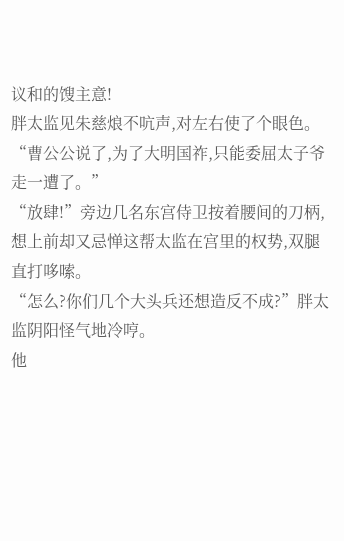议和的馊主意!
胖太监见朱慈烺不吭声,对左右使了个眼色。
“曹公公说了,为了大明国祚,只能委屈太子爷走一遭了。”
“放肆!”旁边几名东宫侍卫按着腰间的刀柄,想上前却又忌惮这帮太监在宫里的权势,双腿直打哆嗦。
“怎么?你们几个大头兵还想造反不成?”胖太监阴阳怪气地冷哼。
他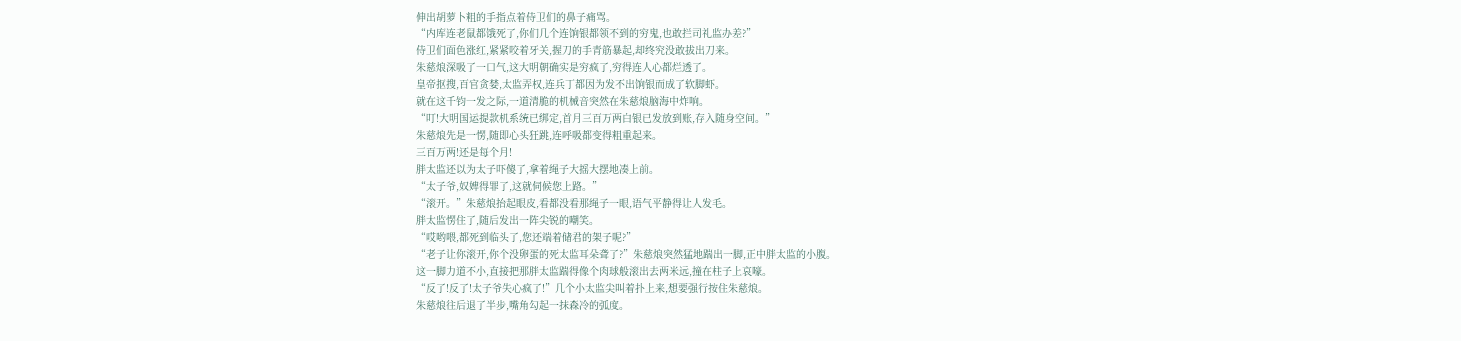伸出胡萝卜粗的手指点着侍卫们的鼻子痛骂。
“内库连老鼠都饿死了,你们几个连饷银都领不到的穷鬼,也敢拦司礼监办差?”
侍卫们面色涨红,紧紧咬着牙关,握刀的手青筋暴起,却终究没敢拔出刀来。
朱慈烺深吸了一口气,这大明朝确实是穷疯了,穷得连人心都烂透了。
皇帝抠搜,百官贪婪,太监弄权,连兵丁都因为发不出饷银而成了软脚虾。
就在这千钧一发之际,一道清脆的机械音突然在朱慈烺脑海中炸响。
“叮!大明国运提款机系统已绑定,首月三百万两白银已发放到账,存入随身空间。”
朱慈烺先是一愣,随即心头狂跳,连呼吸都变得粗重起来。
三百万两!还是每个月!
胖太监还以为太子吓傻了,拿着绳子大摇大摆地凑上前。
“太子爷,奴婢得罪了,这就伺候您上路。”
“滚开。”朱慈烺抬起眼皮,看都没看那绳子一眼,语气平静得让人发毛。
胖太监愣住了,随后发出一阵尖锐的嘲笑。
“哎哟喂,都死到临头了,您还端着储君的架子呢?”
“老子让你滚开,你个没卵蛋的死太监耳朵聋了?”朱慈烺突然猛地踹出一脚,正中胖太监的小腹。
这一脚力道不小,直接把那胖太监踹得像个肉球般滚出去两米远,撞在柱子上哀嚎。
“反了!反了!太子爷失心疯了!”几个小太监尖叫着扑上来,想要强行按住朱慈烺。
朱慈烺往后退了半步,嘴角勾起一抹森冷的弧度。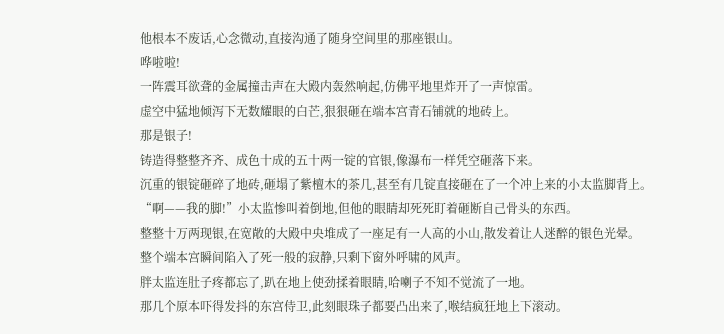他根本不废话,心念微动,直接沟通了随身空间里的那座银山。
哗啦啦!
一阵震耳欲聋的金属撞击声在大殿内轰然响起,仿佛平地里炸开了一声惊雷。
虚空中猛地倾泻下无数耀眼的白芒,狠狠砸在端本宫青石铺就的地砖上。
那是银子!
铸造得整整齐齐、成色十成的五十两一锭的官银,像瀑布一样凭空砸落下来。
沉重的银锭砸碎了地砖,砸塌了紫檀木的茶几,甚至有几锭直接砸在了一个冲上来的小太监脚背上。
“啊——我的脚!”小太监惨叫着倒地,但他的眼睛却死死盯着砸断自己骨头的东西。
整整十万两现银,在宽敞的大殿中央堆成了一座足有一人高的小山,散发着让人迷醉的银色光晕。
整个端本宫瞬间陷入了死一般的寂静,只剩下窗外呼啸的风声。
胖太监连肚子疼都忘了,趴在地上使劲揉着眼睛,哈喇子不知不觉流了一地。
那几个原本吓得发抖的东宫侍卫,此刻眼珠子都要凸出来了,喉结疯狂地上下滚动。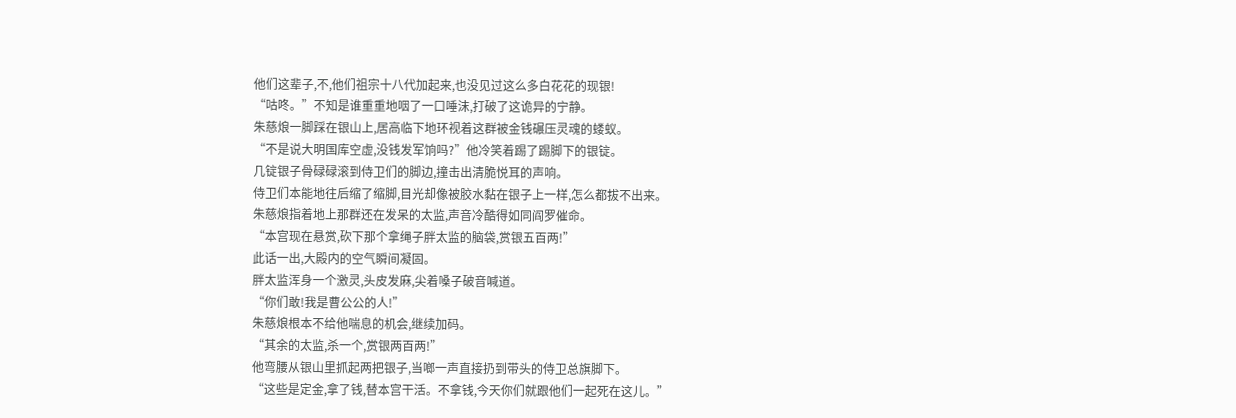他们这辈子,不,他们祖宗十八代加起来,也没见过这么多白花花的现银!
“咕咚。”不知是谁重重地咽了一口唾沫,打破了这诡异的宁静。
朱慈烺一脚踩在银山上,居高临下地环视着这群被金钱碾压灵魂的蝼蚁。
“不是说大明国库空虚,没钱发军饷吗?”他冷笑着踢了踢脚下的银锭。
几锭银子骨碌碌滚到侍卫们的脚边,撞击出清脆悦耳的声响。
侍卫们本能地往后缩了缩脚,目光却像被胶水黏在银子上一样,怎么都拔不出来。
朱慈烺指着地上那群还在发呆的太监,声音冷酷得如同阎罗催命。
“本宫现在悬赏,砍下那个拿绳子胖太监的脑袋,赏银五百两!”
此话一出,大殿内的空气瞬间凝固。
胖太监浑身一个激灵,头皮发麻,尖着嗓子破音喊道。
“你们敢!我是曹公公的人!”
朱慈烺根本不给他喘息的机会,继续加码。
“其余的太监,杀一个,赏银两百两!”
他弯腰从银山里抓起两把银子,当啷一声直接扔到带头的侍卫总旗脚下。
“这些是定金,拿了钱,替本宫干活。不拿钱,今天你们就跟他们一起死在这儿。”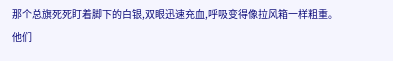那个总旗死死盯着脚下的白银,双眼迅速充血,呼吸变得像拉风箱一样粗重。
他们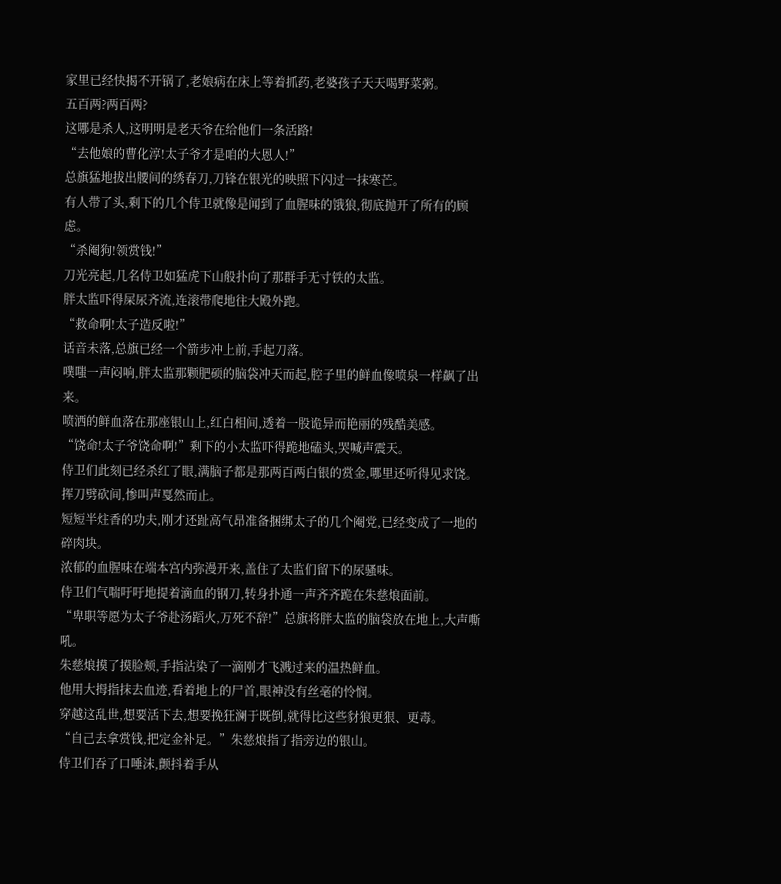家里已经快揭不开锅了,老娘病在床上等着抓药,老婆孩子天天喝野菜粥。
五百两?两百两?
这哪是杀人,这明明是老天爷在给他们一条活路!
“去他娘的曹化淳!太子爷才是咱的大恩人!”
总旗猛地拔出腰间的绣春刀,刀锋在银光的映照下闪过一抹寒芒。
有人带了头,剩下的几个侍卫就像是闻到了血腥味的饿狼,彻底抛开了所有的顾虑。
“杀阉狗!领赏钱!”
刀光亮起,几名侍卫如猛虎下山般扑向了那群手无寸铁的太监。
胖太监吓得屎尿齐流,连滚带爬地往大殿外跑。
“救命啊!太子造反啦!”
话音未落,总旗已经一个箭步冲上前,手起刀落。
噗嗤一声闷响,胖太监那颗肥硕的脑袋冲天而起,腔子里的鲜血像喷泉一样飙了出来。
喷洒的鲜血落在那座银山上,红白相间,透着一股诡异而艳丽的残酷美感。
“饶命!太子爷饶命啊!”剩下的小太监吓得跪地磕头,哭喊声震天。
侍卫们此刻已经杀红了眼,满脑子都是那两百两白银的赏金,哪里还听得见求饶。
挥刀劈砍间,惨叫声戛然而止。
短短半炷香的功夫,刚才还趾高气昂准备捆绑太子的几个阉党,已经变成了一地的碎肉块。
浓郁的血腥味在端本宫内弥漫开来,盖住了太监们留下的尿骚味。
侍卫们气喘吁吁地提着滴血的钢刀,转身扑通一声齐齐跪在朱慈烺面前。
“卑职等愿为太子爷赴汤蹈火,万死不辞!”总旗将胖太监的脑袋放在地上,大声嘶吼。
朱慈烺摸了摸脸颊,手指沾染了一滴刚才飞溅过来的温热鲜血。
他用大拇指抹去血迹,看着地上的尸首,眼神没有丝毫的怜悯。
穿越这乱世,想要活下去,想要挽狂澜于既倒,就得比这些豺狼更狠、更毒。
“自己去拿赏钱,把定金补足。”朱慈烺指了指旁边的银山。
侍卫们吞了口唾沫,颤抖着手从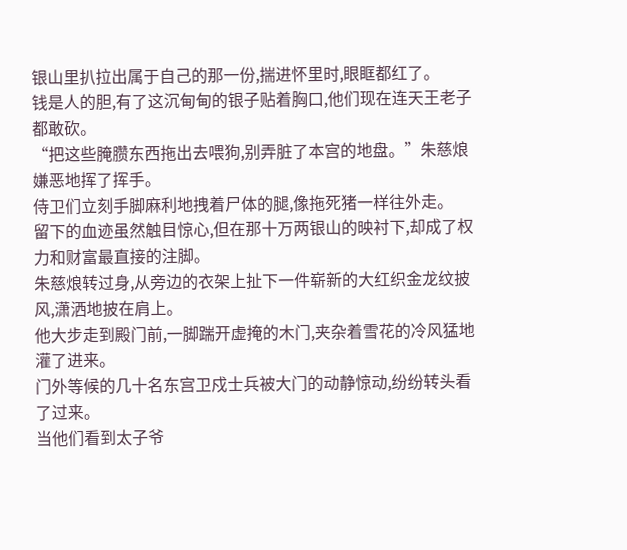银山里扒拉出属于自己的那一份,揣进怀里时,眼眶都红了。
钱是人的胆,有了这沉甸甸的银子贴着胸口,他们现在连天王老子都敢砍。
“把这些腌臜东西拖出去喂狗,别弄脏了本宫的地盘。”朱慈烺嫌恶地挥了挥手。
侍卫们立刻手脚麻利地拽着尸体的腿,像拖死猪一样往外走。
留下的血迹虽然触目惊心,但在那十万两银山的映衬下,却成了权力和财富最直接的注脚。
朱慈烺转过身,从旁边的衣架上扯下一件崭新的大红织金龙纹披风,潇洒地披在肩上。
他大步走到殿门前,一脚踹开虚掩的木门,夹杂着雪花的冷风猛地灌了进来。
门外等候的几十名东宫卫戍士兵被大门的动静惊动,纷纷转头看了过来。
当他们看到太子爷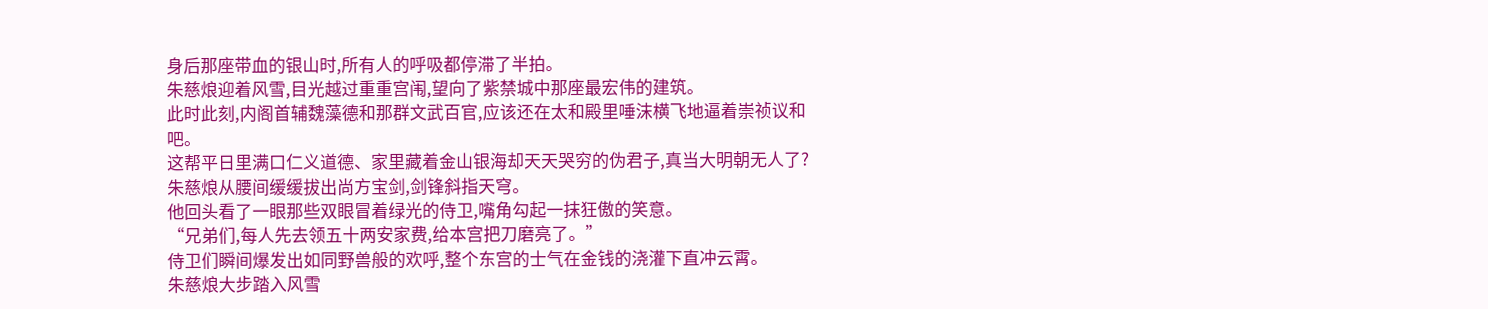身后那座带血的银山时,所有人的呼吸都停滞了半拍。
朱慈烺迎着风雪,目光越过重重宫闱,望向了紫禁城中那座最宏伟的建筑。
此时此刻,内阁首辅魏藻德和那群文武百官,应该还在太和殿里唾沫横飞地逼着崇祯议和吧。
这帮平日里满口仁义道德、家里藏着金山银海却天天哭穷的伪君子,真当大明朝无人了?
朱慈烺从腰间缓缓拔出尚方宝剑,剑锋斜指天穹。
他回头看了一眼那些双眼冒着绿光的侍卫,嘴角勾起一抹狂傲的笑意。
“兄弟们,每人先去领五十两安家费,给本宫把刀磨亮了。”
侍卫们瞬间爆发出如同野兽般的欢呼,整个东宫的士气在金钱的浇灌下直冲云霄。
朱慈烺大步踏入风雪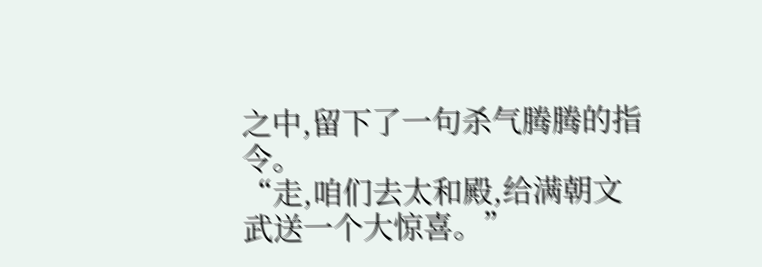之中,留下了一句杀气腾腾的指令。
“走,咱们去太和殿,给满朝文武送一个大惊喜。”